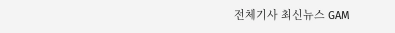전체기사 최신뉴스 GAM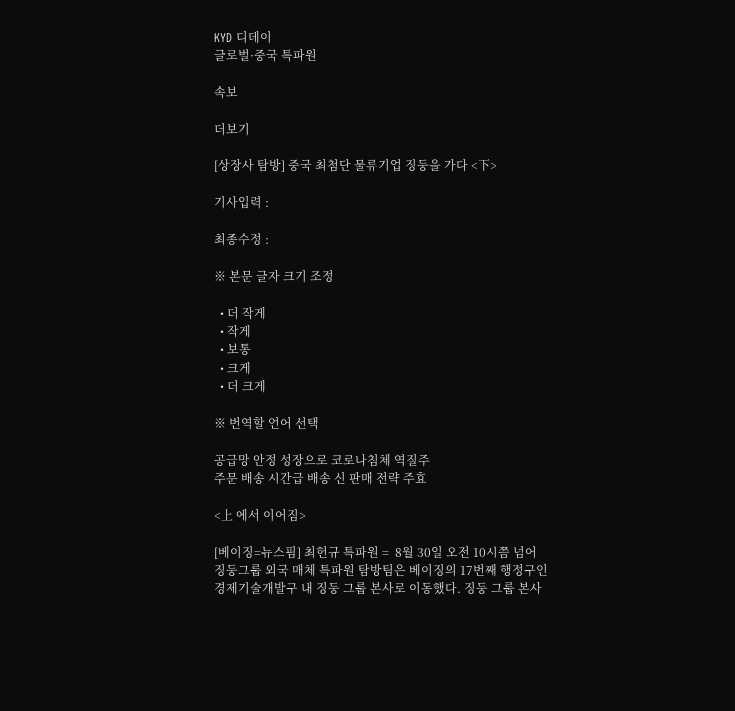KYD 디데이
글로벌·중국 특파원

속보

더보기

[상장사 탐방] 중국 최첨단 물류기업 징둥을 가다 <下>

기사입력 :

최종수정 :

※ 본문 글자 크기 조정

  • 더 작게
  • 작게
  • 보통
  • 크게
  • 더 크게

※ 번역할 언어 선택

공급망 안정 성장으로 코로나침체 역질주
주문 배송 시간급 배송 신 판매 전략 주효

<上 에서 이어짐>

[베이징=뉴스핌] 최헌규 특파원 =  8월 30일 오전 10시쯤 넘어 징둥그룹 외국 매체 특파원 탐방팀은 베이징의 17번째 행정구인 경제기술개발구 내 징둥 그룹 본사로 이동했다. 징둥 그룹 본사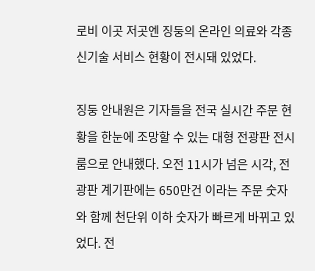로비 이곳 저곳엔 징둥의 온라인 의료와 각종 신기술 서비스 현황이 전시돼 있었다.

징둥 안내원은 기자들을 전국 실시간 주문 현황을 한눈에 조망할 수 있는 대형 전광판 전시룸으로 안내했다. 오전 11시가 넘은 시각, 전광판 계기판에는 650만건 이라는 주문 숫자와 함께 천단위 이하 숫자가 빠르게 바뀌고 있었다. 전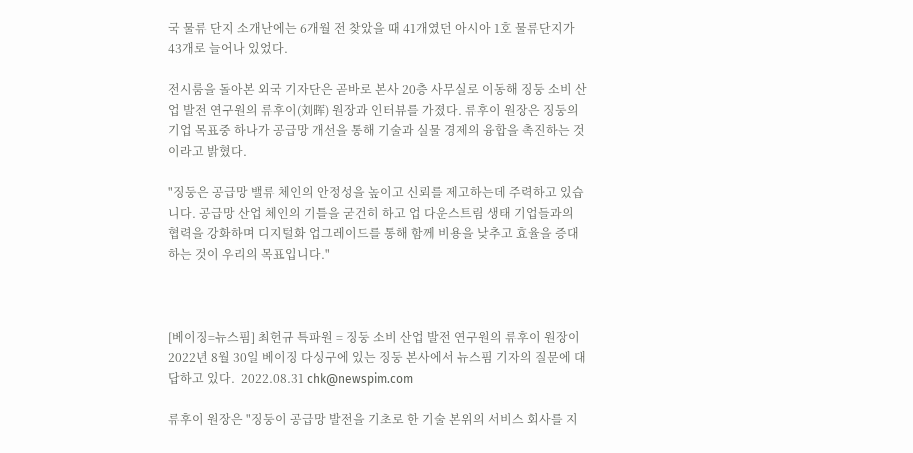국 물류 단지 소개난에는 6개월 전 찾았을 때 41개였던 아시아 1호 물류단지가 43개로 늘어나 있었다.

전시룸을 돌아본 외국 기자단은 곧바로 본사 20층 사무실로 이동해 징둥 소비 산업 발전 연구원의 류후이(刘晖) 원장과 인터뷰를 가졌다. 류후이 원장은 징둥의 기업 목표중 하나가 공급망 개선을 통해 기술과 실물 경제의 융합을 촉진하는 것이라고 밝혔다.

"징둥은 공급망 밸류 체인의 안정성을 높이고 신뢰를 제고하는데 주력하고 있습니다. 공급망 산업 체인의 기틀을 굳건히 하고 업 다운스트림 생태 기업들과의 협력을 강화하며 디지털화 업그레이드를 통해 함께 비용을 낮추고 효율을 증대하는 것이 우리의 목표입니다."



[베이징=뉴스핌] 최헌규 특파원 = 징둥 소비 산업 발전 연구원의 류후이 원장이 2022년 8월 30일 베이징 다싱구에 있는 징둥 본사에서 뉴스핌 기자의 질문에 대답하고 있다.  2022.08.31 chk@newspim.com

류후이 원장은 "징둥이 공급망 발전을 기초로 한 기술 본위의 서비스 회사를 지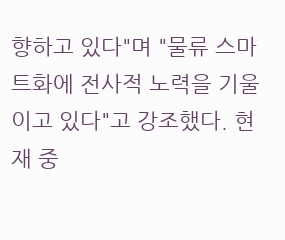향하고 있다"며 "물류 스마트화에 전사적 노력을 기울이고 있다"고 강조했다. 현재 중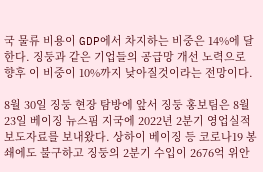국 물류 비용이 GDP에서 차지하는 비중은 14%에 달한다. 징둥과 같은 기업들의 공급망 개선 노력으로 향후 이 비중이 10%까지 낮아질것이라는 전망이다.

8월 30일 징둥 현장 탐방에 앞서 징둥 홍보팀은 8월 23일 베이징 뉴스핌 지국에 2022년 2분기 영업실적 보도자료를 보내왔다. 상하이 베이징 등 코로나19 봉쇄에도 불구하고 징둥의 2분기 수입이 2676억 위안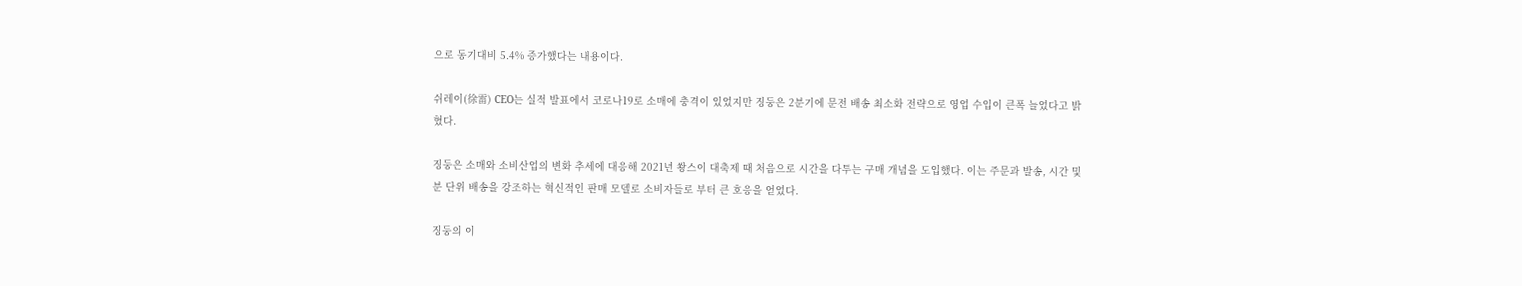으로 동기대비 5.4% 증가했다는 내용이다.

쉬레이(徐雷) CEO는 실적 발표에서 코로나19로 소매에 충격이 있었지만 징둥은 2분기에 문전 배송 최소화 전략으로 영업 수입이 큰폭 늘었다고 밝혔다.

징둥은 소매와 소비산업의 변화 추세에 대응해 2021년 쐉스이 대축제 때 처음으로 시간을 다투는 구매 개념을 도입했다. 이는 주문과 발송, 시간 및 분 단위 배송을 강조하는 혁신적인 판매 모델로 소비자들로 부터 큰 호응을 얻었다.

징둥의 이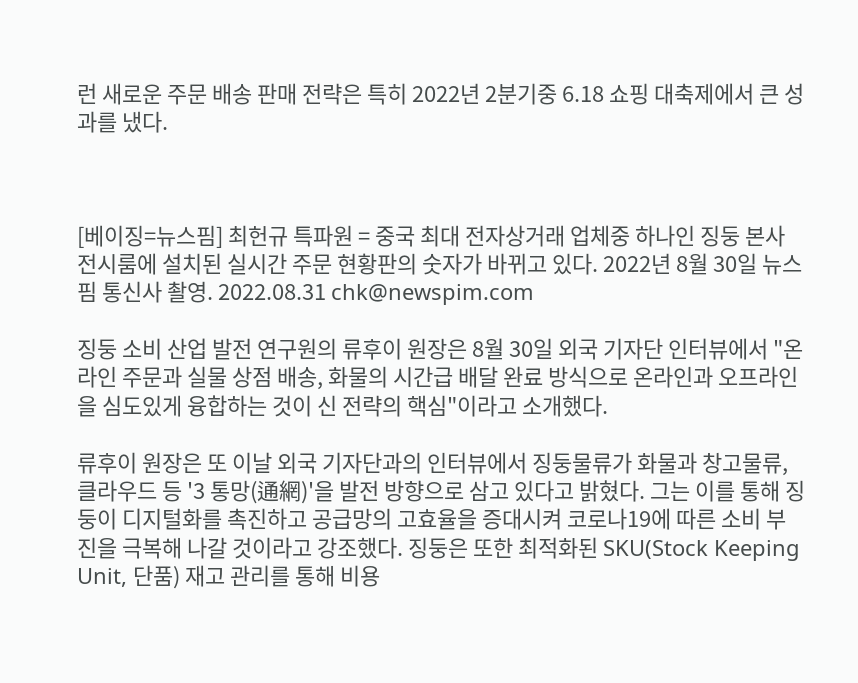런 새로운 주문 배송 판매 전략은 특히 2022년 2분기중 6.18 쇼핑 대축제에서 큰 성과를 냈다.



[베이징=뉴스핌] 최헌규 특파원 = 중국 최대 전자상거래 업체중 하나인 징둥 본사 전시룸에 설치된 실시간 주문 현황판의 숫자가 바뀌고 있다. 2022년 8월 30일 뉴스핌 통신사 촬영. 2022.08.31 chk@newspim.com

징둥 소비 산업 발전 연구원의 류후이 원장은 8월 30일 외국 기자단 인터뷰에서 "온라인 주문과 실물 상점 배송, 화물의 시간급 배달 완료 방식으로 온라인과 오프라인을 심도있게 융합하는 것이 신 전략의 핵심"이라고 소개했다.

류후이 원장은 또 이날 외국 기자단과의 인터뷰에서 징둥물류가 화물과 창고물류, 클라우드 등 '3 통망(通網)'을 발전 방향으로 삼고 있다고 밝혔다. 그는 이를 통해 징둥이 디지털화를 촉진하고 공급망의 고효율을 증대시켜 코로나19에 따른 소비 부진을 극복해 나갈 것이라고 강조했다. 징둥은 또한 최적화된 SKU(Stock Keeping Unit, 단품) 재고 관리를 통해 비용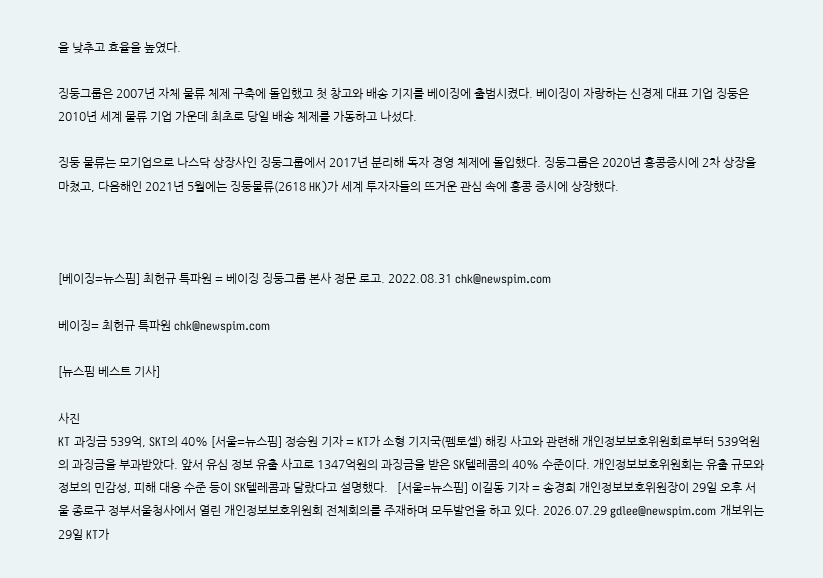을 낮추고 효율을 높였다.

징둥그룹은 2007년 자체 물류 체제 구축에 돌입했고 첫 창고와 배송 기지를 베이징에 출범시켰다. 베이징이 자랑하는 신경제 대표 기업 징둥은 2010년 세계 물류 기업 가운데 최초로 당일 배송 체제를 가동하고 나섰다.

징둥 물류는 모기업으로 나스닥 상장사인 징둥그룹에서 2017년 분리해 독자 경영 체제에 돌입했다. 징둥그룹은 2020년 홍콩증시에 2차 상장을 마쳤고, 다음해인 2021년 5월에는 징둥물류(2618 HK)가 세계 투자자들의 뜨거운 관심 속에 홍콩 증시에 상장했다.



[베이징=뉴스핌] 최헌규 특파원 = 베이징 징둥그룹 본사 정문 로고. 2022.08.31 chk@newspim.com

베이징= 최헌규 특파원 chk@newspim.com

[뉴스핌 베스트 기사]

사진
KT 과징금 539억, SKT의 40% [서울=뉴스핌] 정승원 기자 = KT가 소형 기지국(펨토셀) 해킹 사고와 관련해 개인정보보호위원회로부터 539억원의 과징금을 부과받았다. 앞서 유심 정보 유출 사고로 1347억원의 과징금을 받은 SK텔레콤의 40% 수준이다. 개인정보보호위원회는 유출 규모와 정보의 민감성, 피해 대응 수준 등이 SK텔레콤과 달랐다고 설명했다.   [서울=뉴스핌] 이길동 기자 = 송경희 개인정보보호위원장이 29일 오후 서울 종로구 정부서울청사에서 열린 개인정보보호위원회 전체회의를 주재하며 모두발언을 하고 있다. 2026.07.29 gdlee@newspim.com 개보위는 29일 KT가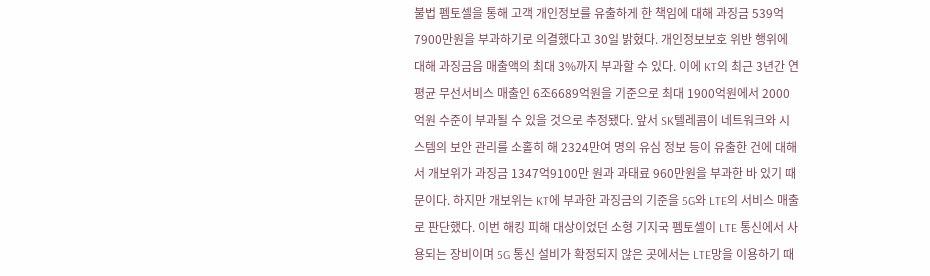불법 펨토셀을 통해 고객 개인정보를 유출하게 한 책임에 대해 과징금 539억7900만원을 부과하기로 의결했다고 30일 밝혔다. 개인정보보호 위반 행위에 대해 과징금음 매출액의 최대 3%까지 부과할 수 있다. 이에 KT의 최근 3년간 연평균 무선서비스 매출인 6조6689억원을 기준으로 최대 1900억원에서 2000억원 수준이 부과될 수 있을 것으로 추정됐다. 앞서 SK텔레콤이 네트워크와 시스템의 보안 관리를 소홀히 해 2324만여 명의 유심 정보 등이 유출한 건에 대해서 개보위가 과징금 1347억9100만 원과 과태료 960만원을 부과한 바 있기 때문이다. 하지만 개보위는 KT에 부과한 과징금의 기준을 5G와 LTE의 서비스 매출로 판단했다. 이번 해킹 피해 대상이었던 소형 기지국 펨토셀이 LTE 통신에서 사용되는 장비이며 5G 통신 설비가 확정되지 않은 곳에서는 LTE망을 이용하기 때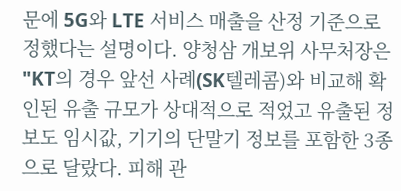문에 5G와 LTE 서비스 매출을 산정 기준으로 정했다는 설명이다. 양청삼 개보위 사무처장은 "KT의 경우 앞선 사례(SK텔레콤)와 비교해 확인된 유출 규모가 상대적으로 적었고 유출된 정보도 임시값, 기기의 단말기 정보를 포함한 3종으로 달랐다. 피해 관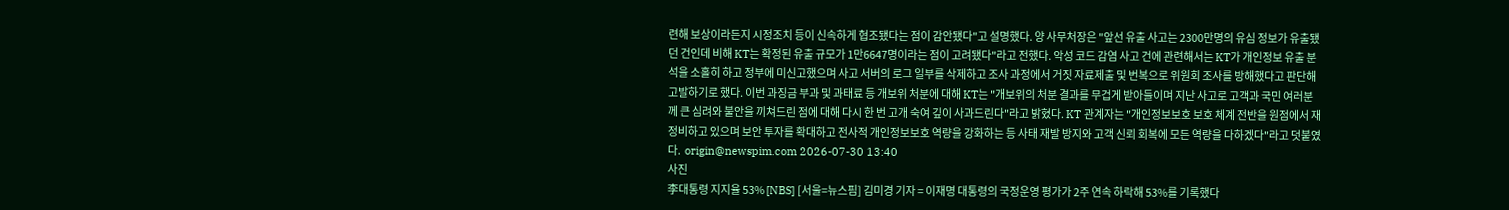련해 보상이라든지 시정조치 등이 신속하게 협조됐다는 점이 감안됐다"고 설명했다. 양 사무처장은 "앞선 유출 사고는 2300만명의 유심 정보가 유출됐던 건인데 비해 KT는 확정된 유출 규모가 1만6647명이라는 점이 고려됐다"라고 전했다. 악성 코드 감염 사고 건에 관련해서는 KT가 개인정보 유출 분석을 소홀히 하고 정부에 미신고했으며 사고 서버의 로그 일부를 삭제하고 조사 과정에서 거짓 자료제출 및 번복으로 위원회 조사를 방해했다고 판단해 고발하기로 했다. 이번 과징금 부과 및 과태료 등 개보위 처분에 대해 KT는 "개보위의 처분 결과를 무겁게 받아들이며 지난 사고로 고객과 국민 여러분께 큰 심려와 불안을 끼쳐드린 점에 대해 다시 한 번 고개 숙여 깊이 사과드린다"라고 밝혔다. KT 관계자는 "개인정보보호 보호 체계 전반을 원점에서 재정비하고 있으며 보안 투자를 확대하고 전사적 개인정보보호 역량을 강화하는 등 사태 재발 방지와 고객 신뢰 회복에 모든 역량을 다하겠다"라고 덧붙였다.  origin@newspim.com 2026-07-30 13:40
사진
李대통령 지지율 53% [NBS] [서울=뉴스핌] 김미경 기자 = 이재명 대통령의 국정운영 평가가 2주 연속 하락해 53%를 기록했다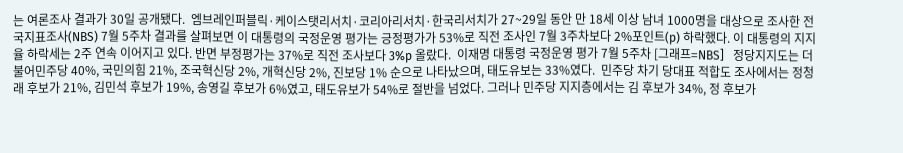는 여론조사 결과가 30일 공개됐다.  엠브레인퍼블릭·케이스탯리서치·코리아리서치·한국리서치가 27~29일 동안 만 18세 이상 남녀 1000명을 대상으로 조사한 전국지표조사(NBS) 7월 5주차 결과를 살펴보면 이 대통령의 국정운영 평가는 긍정평가가 53%로 직전 조사인 7월 3주차보다 2%포인트(p) 하락했다. 이 대통령의 지지율 하락세는 2주 연속 이어지고 있다. 반면 부정평가는 37%로 직전 조사보다 3%p 올랐다.  이재명 대통령 국정운영 평가 7월 5주차 [그래프=NBS]   정당지지도는 더불어민주당 40%, 국민의힘 21%, 조국혁신당 2%, 개혁신당 2%, 진보당 1% 순으로 나타났으며, 태도유보는 33%였다.  민주당 차기 당대표 적합도 조사에서는 정청래 후보가 21%, 김민석 후보가 19%, 송영길 후보가 6%였고, 태도유보가 54%로 절반을 넘었다. 그러나 민주당 지지층에서는 김 후보가 34%, 정 후보가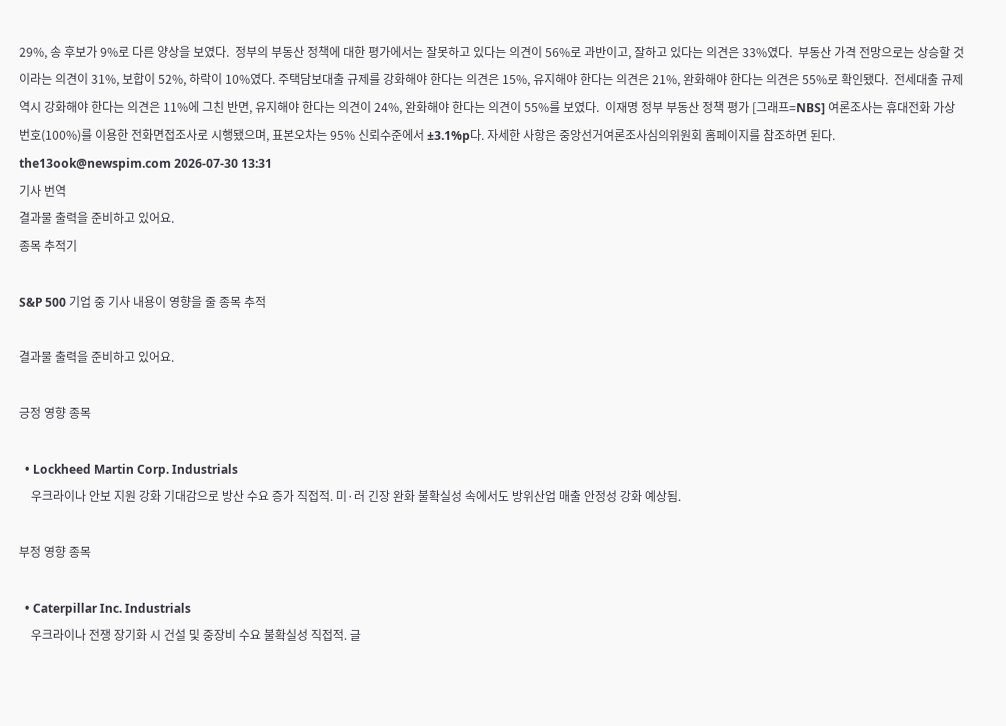29%, 송 후보가 9%로 다른 양상을 보였다.  정부의 부동산 정책에 대한 평가에서는 잘못하고 있다는 의견이 56%로 과반이고, 잘하고 있다는 의견은 33%였다.  부동산 가격 전망으로는 상승할 것이라는 의견이 31%, 보합이 52%, 하락이 10%였다. 주택담보대출 규제를 강화해야 한다는 의견은 15%, 유지해야 한다는 의견은 21%, 완화해야 한다는 의견은 55%로 확인됐다.  전세대출 규제 역시 강화해야 한다는 의견은 11%에 그친 반면, 유지해야 한다는 의견이 24%, 완화해야 한다는 의견이 55%를 보였다.  이재명 정부 부동산 정책 평가 [그래프=NBS] 여론조사는 휴대전화 가상번호(100%)를 이용한 전화면접조사로 시행됐으며, 표본오차는 95% 신뢰수준에서 ±3.1%p다. 자세한 사항은 중앙선거여론조사심의위원회 홈페이지를 참조하면 된다.  the13ook@newspim.com 2026-07-30 13:31
기사 번역
결과물 출력을 준비하고 있어요.
종목 추적기

S&P 500 기업 중 기사 내용이 영향을 줄 종목 추적

결과물 출력을 준비하고 있어요.

긍정 영향 종목

  • Lockheed Martin Corp. Industrials
    우크라이나 안보 지원 강화 기대감으로 방산 수요 증가 직접적. 미·러 긴장 완화 불확실성 속에서도 방위산업 매출 안정성 강화 예상됨.

부정 영향 종목

  • Caterpillar Inc. Industrials
    우크라이나 전쟁 장기화 시 건설 및 중장비 수요 불확실성 직접적. 글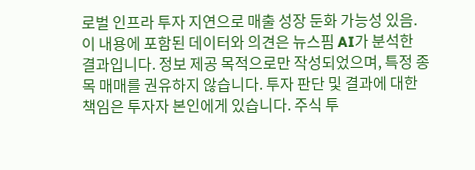로벌 인프라 투자 지연으로 매출 성장 둔화 가능성 있음.
이 내용에 포함된 데이터와 의견은 뉴스핌 AI가 분석한 결과입니다. 정보 제공 목적으로만 작성되었으며, 특정 종목 매매를 권유하지 않습니다. 투자 판단 및 결과에 대한 책임은 투자자 본인에게 있습니다. 주식 투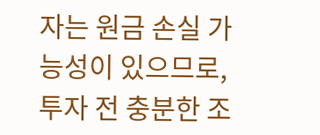자는 원금 손실 가능성이 있으므로, 투자 전 충분한 조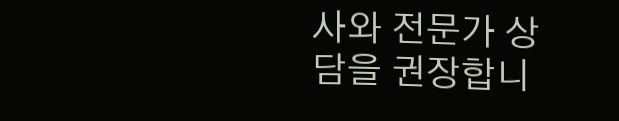사와 전문가 상담을 권장합니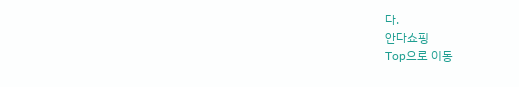다.
안다쇼핑
Top으로 이동